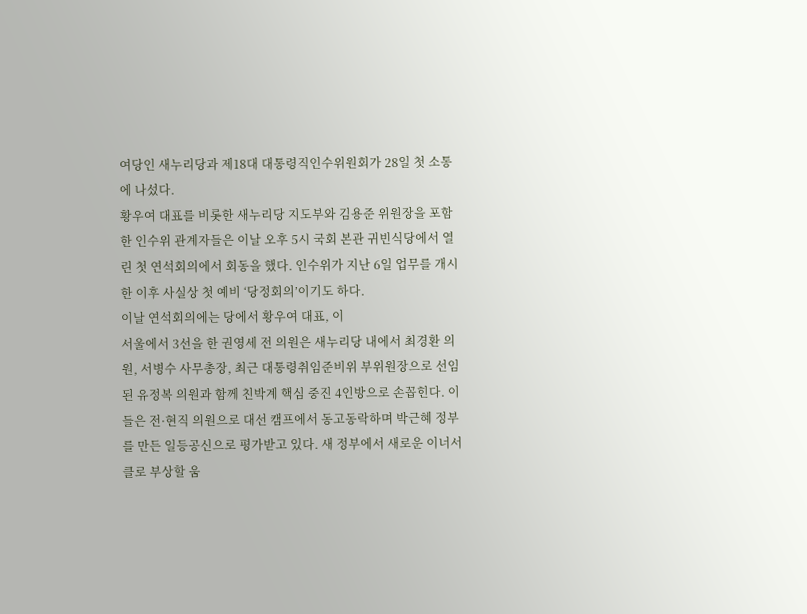여당인 새누리당과 제18대 대통령직인수위원회가 28일 첫 소통에 나섰다.
황우여 대표를 비롯한 새누리당 지도부와 김용준 위원장을 포함한 인수위 관계자들은 이날 오후 5시 국회 본관 귀빈식당에서 열린 첫 연석회의에서 회동을 했다. 인수위가 지난 6일 업무를 개시한 이후 사실상 첫 예비 ‘당정회의’이기도 하다.
이날 연석회의에는 당에서 황우여 대표, 이
서울에서 3선을 한 권영세 전 의원은 새누리당 내에서 최경환 의원, 서병수 사무총장, 최근 대통령취임준비위 부위원장으로 선임된 유정복 의원과 함께 친박계 핵심 중진 4인방으로 손꼽힌다. 이들은 전·현직 의원으로 대선 캠프에서 동고동락하며 박근혜 정부를 만든 일등공신으로 평가받고 있다. 새 정부에서 새로운 이너서클로 부상할 움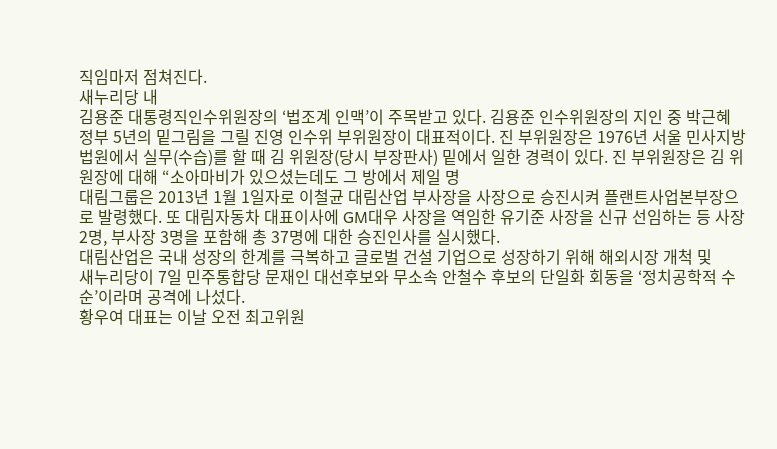직임마저 점쳐진다.
새누리당 내
김용준 대통령직인수위원장의 ‘법조계 인맥’이 주목받고 있다. 김용준 인수위원장의 지인 중 박근혜 정부 5년의 밑그림을 그릴 진영 인수위 부위원장이 대표적이다. 진 부위원장은 1976년 서울 민사지방법원에서 실무(수습)를 할 때 김 위원장(당시 부장판사) 밑에서 일한 경력이 있다. 진 부위원장은 김 위원장에 대해 “소아마비가 있으셨는데도 그 방에서 제일 명
대림그룹은 2013년 1월 1일자로 이철균 대림산업 부사장을 사장으로 승진시켜 플랜트사업본부장으로 발령했다. 또 대림자동차 대표이사에 GM대우 사장을 역임한 유기준 사장을 신규 선임하는 등 사장 2명, 부사장 3명을 포함해 총 37명에 대한 승진인사를 실시했다.
대림산업은 국내 성장의 한계를 극복하고 글로벌 건설 기업으로 성장하기 위해 해외시장 개척 및
새누리당이 7일 민주통합당 문재인 대선후보와 무소속 안철수 후보의 단일화 회동을 ‘정치공학적 수순’이라며 공격에 나섰다.
황우여 대표는 이날 오전 최고위원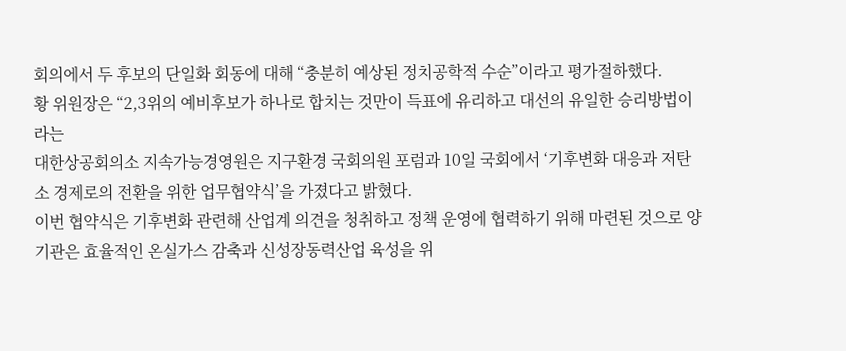회의에서 두 후보의 단일화 회동에 대해 “충분히 예상된 정치공학적 수순”이라고 평가절하했다.
황 위원장은 “2,3위의 예비후보가 하나로 합치는 것만이 득표에 유리하고 대선의 유일한 승리방법이라는
대한상공회의소 지속가능경영원은 지구환경 국회의원 포럼과 10일 국회에서 ‘기후변화 대응과 저탄소 경제로의 전환을 위한 업무협약식’을 가졌다고 밝혔다.
이번 협약식은 기후변화 관련해 산업계 의견을 청취하고 정책 운영에 협력하기 위해 마련된 것으로 양 기관은 효율적인 온실가스 감축과 신성장동력산업 육성을 위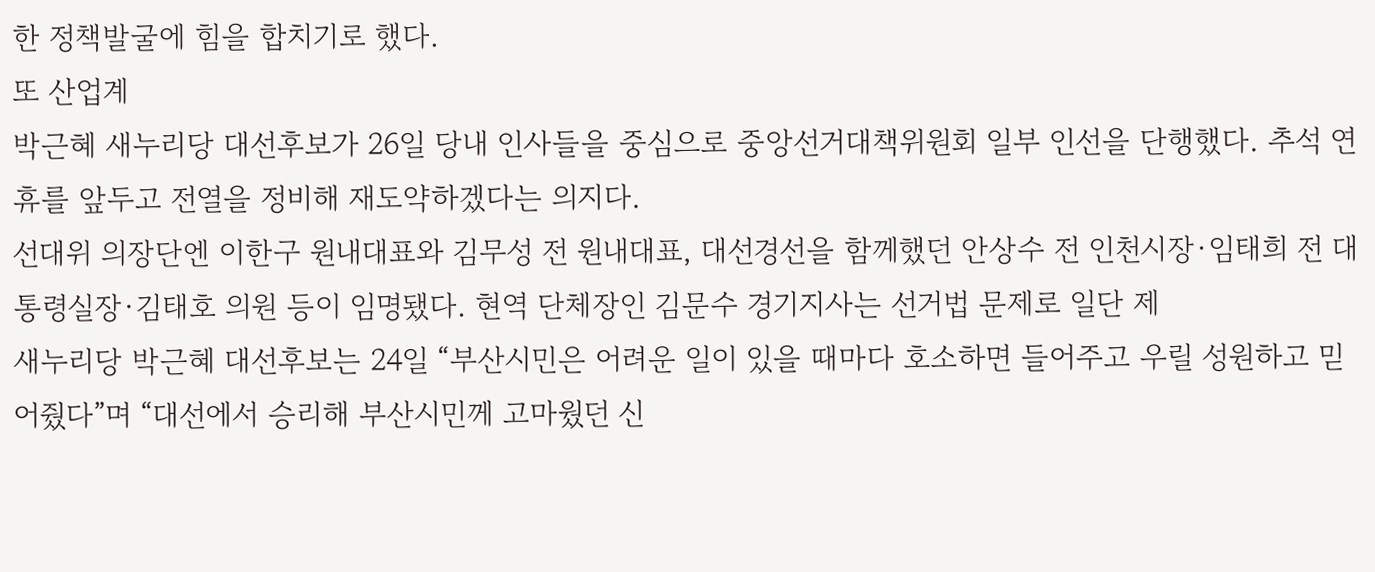한 정책발굴에 힘을 합치기로 했다.
또 산업계
박근혜 새누리당 대선후보가 26일 당내 인사들을 중심으로 중앙선거대책위원회 일부 인선을 단행했다. 추석 연휴를 앞두고 전열을 정비해 재도약하겠다는 의지다.
선대위 의장단엔 이한구 원내대표와 김무성 전 원내대표, 대선경선을 함께했던 안상수 전 인천시장·임태희 전 대통령실장·김태호 의원 등이 임명됐다. 현역 단체장인 김문수 경기지사는 선거법 문제로 일단 제
새누리당 박근혜 대선후보는 24일 “부산시민은 어려운 일이 있을 때마다 호소하면 들어주고 우릴 성원하고 믿어줬다”며 “대선에서 승리해 부산시민께 고마웠던 신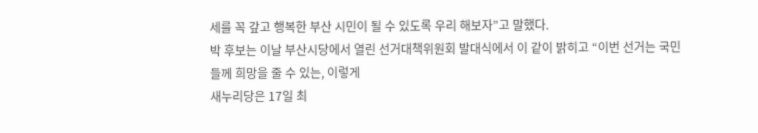세를 꼭 갚고 행복한 부산 시민이 될 수 있도록 우리 해보자”고 말했다.
박 후보는 이날 부산시당에서 열린 선거대책위원회 발대식에서 이 같이 밝히고 “이번 선거는 국민들께 희망을 줄 수 있는, 이렇게
새누리당은 17일 최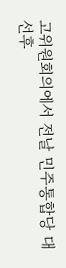고위원회의에서 전날 민주통합당 대선후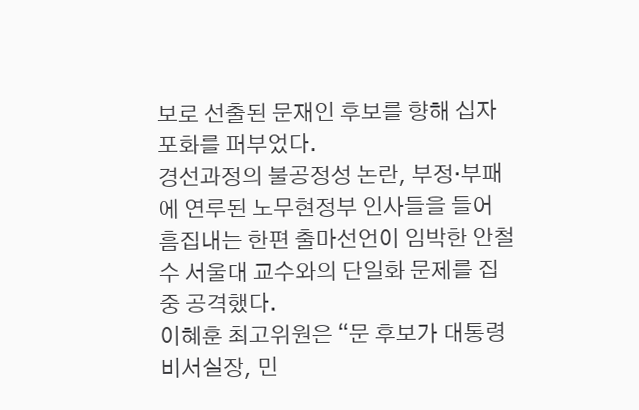보로 선출된 문재인 후보를 향해 십자포화를 퍼부었다.
경선과정의 불공정성 논란, 부정·부패에 연루된 노무현정부 인사들을 들어 흠집내는 한편 출마선언이 임박한 안철수 서울대 교수와의 단일화 문제를 집중 공격했다.
이혜훈 최고위원은 “문 후보가 대통령 비서실장, 민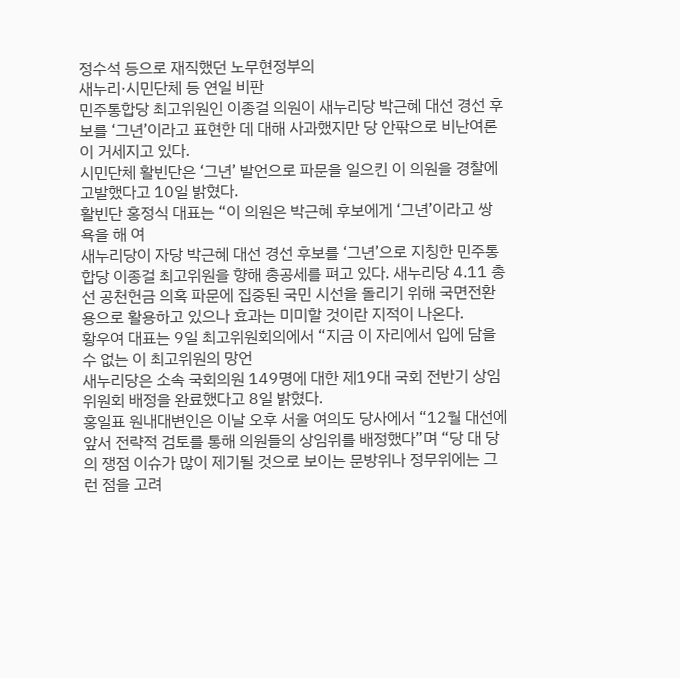정수석 등으로 재직했던 노무현정부의
새누리·시민단체 등 연일 비판
민주통합당 최고위원인 이종걸 의원이 새누리당 박근혜 대선 경선 후보를 ‘그년’이라고 표현한 데 대해 사과했지만 당 안팎으로 비난여론이 거세지고 있다.
시민단체 활빈단은 ‘그년’ 발언으로 파문을 일으킨 이 의원을 경찰에 고발했다고 10일 밝혔다.
활빈단 홍정식 대표는 “이 의원은 박근혜 후보에게 ‘그년’이라고 쌍욕을 해 여
새누리당이 자당 박근혜 대선 경선 후보를 ‘그년’으로 지칭한 민주통합당 이종걸 최고위원을 향해 총공세를 펴고 있다. 새누리당 4.11 총선 공천헌금 의혹 파문에 집중된 국민 시선을 돌리기 위해 국면전환용으로 활용하고 있으나 효과는 미미할 것이란 지적이 나온다.
황우여 대표는 9일 최고위원회의에서 “지금 이 자리에서 입에 담을 수 없는 이 최고위원의 망언
새누리당은 소속 국회의원 149명에 대한 제19대 국회 전반기 상임위원회 배정을 완료했다고 8일 밝혔다.
홍일표 원내대변인은 이날 오후 서울 여의도 당사에서 “12월 대선에 앞서 전략적 검토를 통해 의원들의 상임위를 배정했다”며 “당 대 당의 쟁점 이슈가 많이 제기될 것으로 보이는 문방위나 정무위에는 그런 점을 고려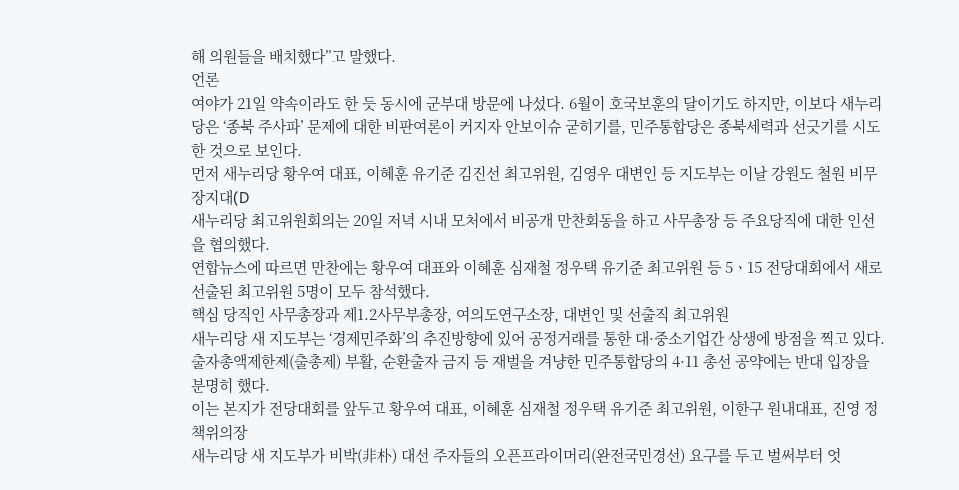해 의원들을 배치했다”고 말했다.
언론
여야가 21일 약속이라도 한 듯 동시에 군부대 방문에 나섰다. 6월이 호국보훈의 달이기도 하지만, 이보다 새누리당은 ‘종북 주사파’ 문제에 대한 비판여론이 커지자 안보이슈 굳히기를, 민주통합당은 종북세력과 선긋기를 시도한 것으로 보인다.
먼저 새누리당 황우여 대표, 이혜훈 유기준 김진선 최고위원, 김영우 대변인 등 지도부는 이날 강원도 철원 비무장지대(D
새누리당 최고위원회의는 20일 저녁 시내 모처에서 비공개 만찬회동을 하고 사무총장 등 주요당직에 대한 인선을 협의했다.
연합뉴스에 따르면 만찬에는 황우여 대표와 이혜훈 심재철 정우택 유기준 최고위원 등 5ㆍ15 전당대회에서 새로 선출된 최고위원 5명이 모두 참석했다.
핵심 당직인 사무총장과 제1.2사무부총장, 여의도연구소장, 대변인 및 선출직 최고위원
새누리당 새 지도부는 ‘경제민주화’의 추진방향에 있어 공정거래를 통한 대·중소기업간 상생에 방점을 찍고 있다. 출자총액제한제(출총제) 부활, 순환출자 금지 등 재벌을 겨냥한 민주통합당의 4·11 총선 공약에는 반대 입장을 분명히 했다.
이는 본지가 전당대회를 앞두고 황우여 대표, 이혜훈 심재철 정우택 유기준 최고위원, 이한구 원내대표, 진영 정책위의장
새누리당 새 지도부가 비박(非朴) 대선 주자들의 오픈프라이머리(완전국민경선) 요구를 두고 벌써부터 엇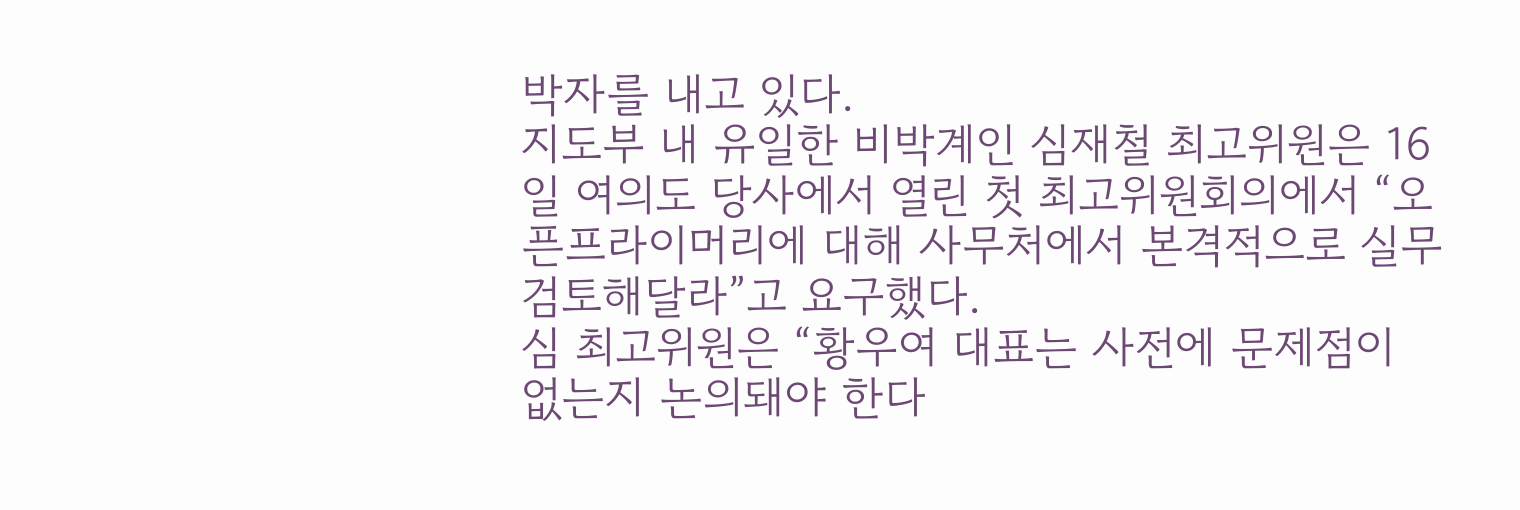박자를 내고 있다.
지도부 내 유일한 비박계인 심재철 최고위원은 16일 여의도 당사에서 열린 첫 최고위원회의에서 “오픈프라이머리에 대해 사무처에서 본격적으로 실무 검토해달라”고 요구했다.
심 최고위원은 “황우여 대표는 사전에 문제점이 없는지 논의돼야 한다